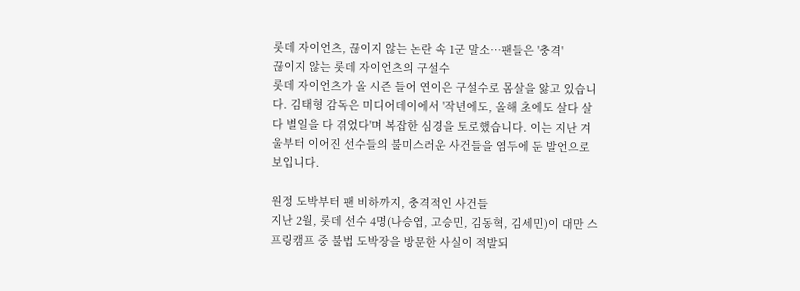롯데 자이언츠, 끊이지 않는 논란 속 1군 말소…팬들은 '충격'
끊이지 않는 롯데 자이언츠의 구설수
롯데 자이언츠가 올 시즌 들어 연이은 구설수로 몸살을 앓고 있습니다. 김태형 감독은 미디어데이에서 '작년에도, 올해 초에도 살다 살다 별일을 다 겪었다'며 복잡한 심경을 토로했습니다. 이는 지난 겨울부터 이어진 선수들의 불미스러운 사건들을 염두에 둔 발언으로 보입니다.

원정 도박부터 팬 비하까지, 충격적인 사건들
지난 2월, 롯데 선수 4명(나승엽, 고승민, 김동혁, 김세민)이 대만 스프링캠프 중 불법 도박장을 방문한 사실이 적발되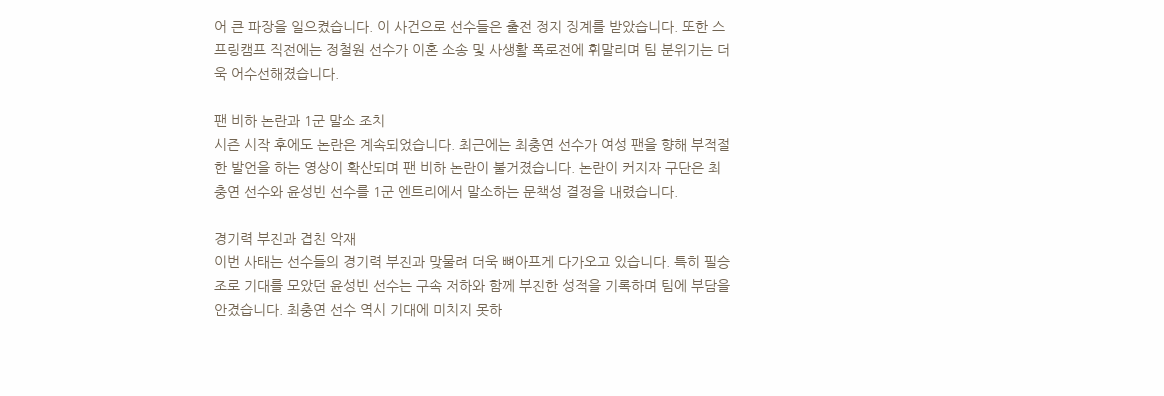어 큰 파장을 일으켰습니다. 이 사건으로 선수들은 출전 정지 징계를 받았습니다. 또한 스프링캠프 직전에는 정철원 선수가 이혼 소송 및 사생활 폭로전에 휘말리며 팀 분위기는 더욱 어수선해졌습니다.

팬 비하 논란과 1군 말소 조치
시즌 시작 후에도 논란은 계속되었습니다. 최근에는 최충연 선수가 여성 팬을 향해 부적절한 발언을 하는 영상이 확산되며 팬 비하 논란이 불거졌습니다. 논란이 커지자 구단은 최충연 선수와 윤성빈 선수를 1군 엔트리에서 말소하는 문책성 결정을 내렸습니다.

경기력 부진과 겹친 악재
이번 사태는 선수들의 경기력 부진과 맞물려 더욱 뼈아프게 다가오고 있습니다. 특히 필승조로 기대를 모았던 윤성빈 선수는 구속 저하와 함께 부진한 성적을 기록하며 팀에 부담을 안겼습니다. 최충연 선수 역시 기대에 미치지 못하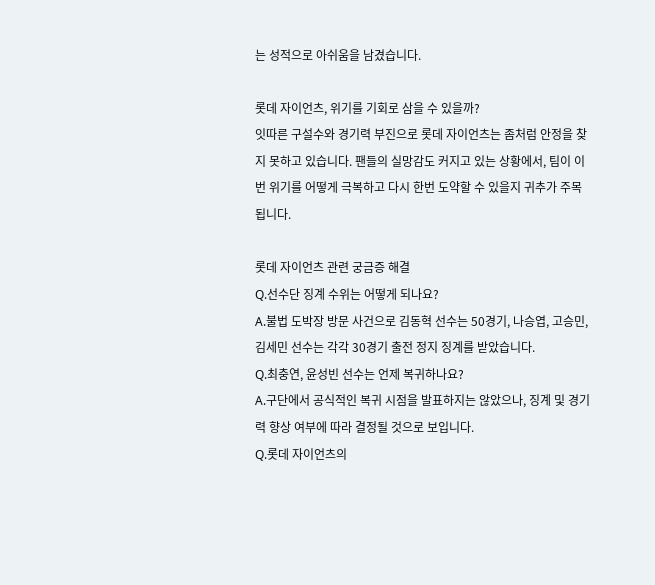는 성적으로 아쉬움을 남겼습니다.

롯데 자이언츠, 위기를 기회로 삼을 수 있을까?
잇따른 구설수와 경기력 부진으로 롯데 자이언츠는 좀처럼 안정을 찾지 못하고 있습니다. 팬들의 실망감도 커지고 있는 상황에서, 팀이 이번 위기를 어떻게 극복하고 다시 한번 도약할 수 있을지 귀추가 주목됩니다.

롯데 자이언츠 관련 궁금증 해결
Q.선수단 징계 수위는 어떻게 되나요?
A.불법 도박장 방문 사건으로 김동혁 선수는 50경기, 나승엽, 고승민, 김세민 선수는 각각 30경기 출전 정지 징계를 받았습니다.
Q.최충연, 윤성빈 선수는 언제 복귀하나요?
A.구단에서 공식적인 복귀 시점을 발표하지는 않았으나, 징계 및 경기력 향상 여부에 따라 결정될 것으로 보입니다.
Q.롯데 자이언츠의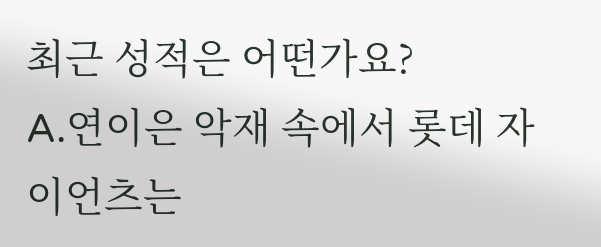최근 성적은 어떤가요?
A.연이은 악재 속에서 롯데 자이언츠는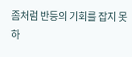좀처럼 반등의 기회를 잡지 못하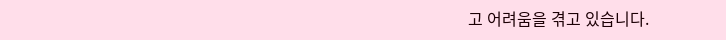고 어려움을 겪고 있습니다.